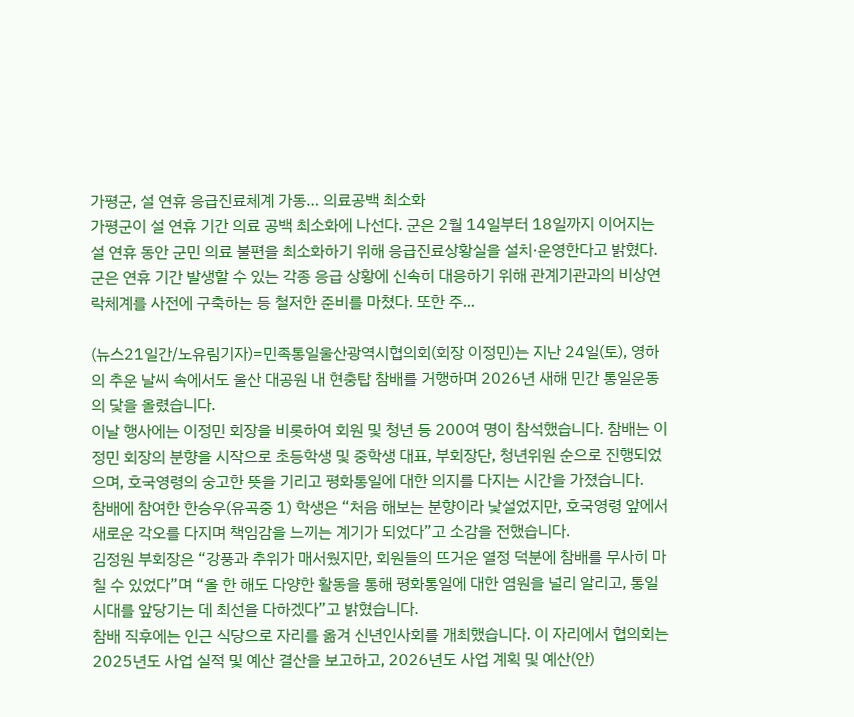가평군, 설 연휴 응급진료체계 가동… 의료공백 최소화
가평군이 설 연휴 기간 의료 공백 최소화에 나선다. 군은 2월 14일부터 18일까지 이어지는 설 연휴 동안 군민 의료 불편을 최소화하기 위해 응급진료상황실을 설치·운영한다고 밝혔다. 군은 연휴 기간 발생할 수 있는 각종 응급 상황에 신속히 대응하기 위해 관계기관과의 비상연락체계를 사전에 구축하는 등 철저한 준비를 마쳤다. 또한 주...

(뉴스21일간/노유림기자)=민족통일울산광역시협의회(회장 이정민)는 지난 24일(토), 영하의 추운 날씨 속에서도 울산 대공원 내 현충탑 참배를 거행하며 2026년 새해 민간 통일운동의 닻을 올렸습니다.
이날 행사에는 이정민 회장을 비롯하여 회원 및 청년 등 200여 명이 참석했습니다. 참배는 이정민 회장의 분향을 시작으로 초등학생 및 중학생 대표, 부회장단, 청년위원 순으로 진행되었으며, 호국영령의 숭고한 뜻을 기리고 평화통일에 대한 의지를 다지는 시간을 가졌습니다.
참배에 참여한 한승우(유곡중 1) 학생은 “처음 해보는 분향이라 낯설었지만, 호국영령 앞에서 새로운 각오를 다지며 책임감을 느끼는 계기가 되었다”고 소감을 전했습니다.
김정원 부회장은 “강풍과 추위가 매서웠지만, 회원들의 뜨거운 열정 덕분에 참배를 무사히 마칠 수 있었다”며 “올 한 해도 다양한 활동을 통해 평화통일에 대한 염원을 널리 알리고, 통일 시대를 앞당기는 데 최선을 다하겠다”고 밝혔습니다.
참배 직후에는 인근 식당으로 자리를 옮겨 신년인사회를 개최했습니다. 이 자리에서 협의회는 2025년도 사업 실적 및 예산 결산을 보고하고, 2026년도 사업 계획 및 예산(안)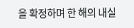을 확정하며 한 해의 내실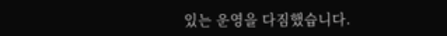있는 운영을 다짐했습니다.